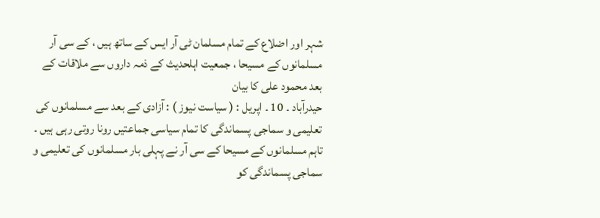شہر اور اضلاع کے تمام مسلمان ٹی آر ایس کے ساتھ ہیں ، کے سی آر مسلمانوں کے مسیحا ، جمعیت اہلحدیث کے ذمہ داروں سے ملاقات کے بعد محمود علی کا بیان
حیدرآباد ۔ 10 ۔ اپریل : ( سیاست نیوز ) : آزادی کے بعد سے مسلمانوں کی تعلیمی و سماجی پسماندگی کا تمام سیاسی جماعتیں رونا روتی رہی ہیں ۔ تاہم مسلمانوں کے مسیحا کے سی آر نے پہلی بار مسلمانوں کی تعلیمی و سماجی پسماندگی کو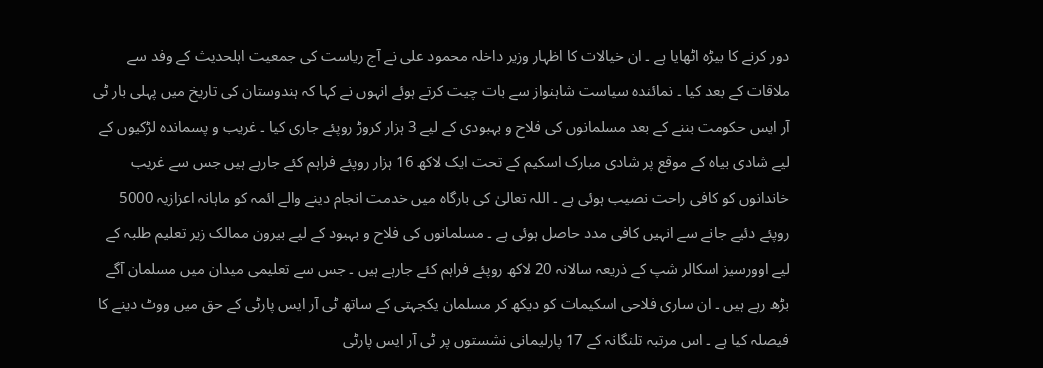دور کرنے کا بیڑہ اٹھایا ہے ۔ ان خیالات کا اظہار وزیر داخلہ محمود علی نے آج ریاست کی جمعیت اہلحدیث کے وفد سے ملاقات کے بعد کیا ۔ نمائندہ سیاست شاہنواز سے بات چیت کرتے ہوئے انہوں نے کہا کہ ہندوستان کی تاریخ میں پہلی بار ٹی آر ایس حکومت بننے کے بعد مسلمانوں کی فلاح و بہبودی کے لیے 3 ہزار کروڑ روپئے جاری کیا ۔ غریب و پسماندہ لڑکیوں کے لیے شادی بیاہ کے موقع پر شادی مبارک اسکیم کے تحت ایک لاکھ 16 ہزار روپئے فراہم کئے جارہے ہیں جس سے غریب خاندانوں کو کافی راحت نصیب ہوئی ہے ۔ اللہ تعالیٰ کی بارگاہ میں خدمت انجام دینے والے ائمہ کو ماہانہ اعزازیہ 5000 روپئے دئیے جانے سے انہیں کافی مدد حاصل ہوئی ہے ۔ مسلمانوں کی فلاح و بہبود کے لیے بیرون ممالک زیر تعلیم طلبہ کے لیے اوورسیز اسکالر شپ کے ذریعہ سالانہ 20 لاکھ روپئے فراہم کئے جارہے ہیں ۔ جس سے تعلیمی میدان میں مسلمان آگے بڑھ رہے ہیں ۔ ان ساری فلاحی اسکیمات کو دیکھ کر مسلمان یکجہتی کے ساتھ ٹی آر ایس پارٹی کے حق میں ووٹ دینے کا فیصلہ کیا ہے ۔ اس مرتبہ تلنگانہ کے 17 پارلیمانی نشستوں پر ٹی آر ایس پارٹی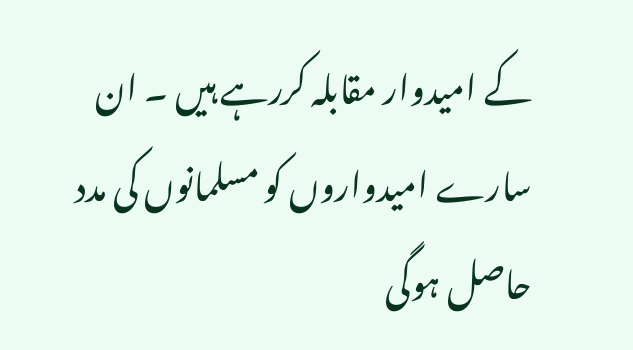کے امیدوار مقابلہ کررہے ہیں ۔ ان سارے امیدواروں کو مسلمانوں کی مدد حاصل ہوگی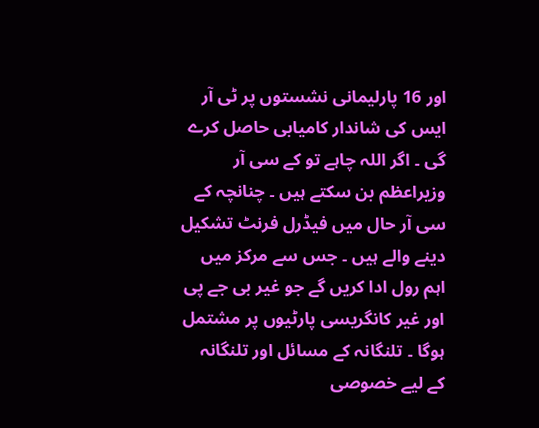اور 16 پارلیمانی نشستوں پر ٹی آر ایس کی شاندار کامیابی حاصل کرے گی ۔ اگر اللہ چاہے تو کے سی آر وزیراعظم بن سکتے ہیں ۔ چنانچہ کے سی آر حال میں فیڈرل فرنٹ تشکیل دینے والے ہیں ۔ جس سے مرکز میں اہم رول ادا کریں گے جو غیر بی جے پی اور غیر کانگریسی پارٹیوں پر مشتمل ہوگا ۔ تلنگانہ کے مسائل اور تلنگانہ کے لیے خصوصی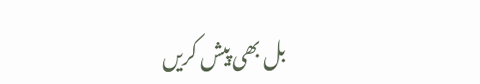بل بھی پیش کریں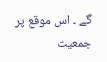گے ۔ اس موقع پر جمعیت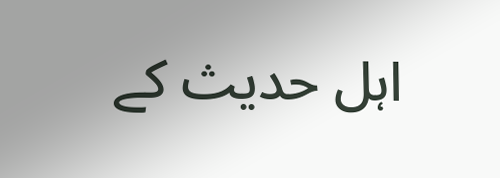اہل حدیث کے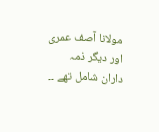مولانا آصف عمری اور دیگر ذمہ داران شامل تھے ۔۔